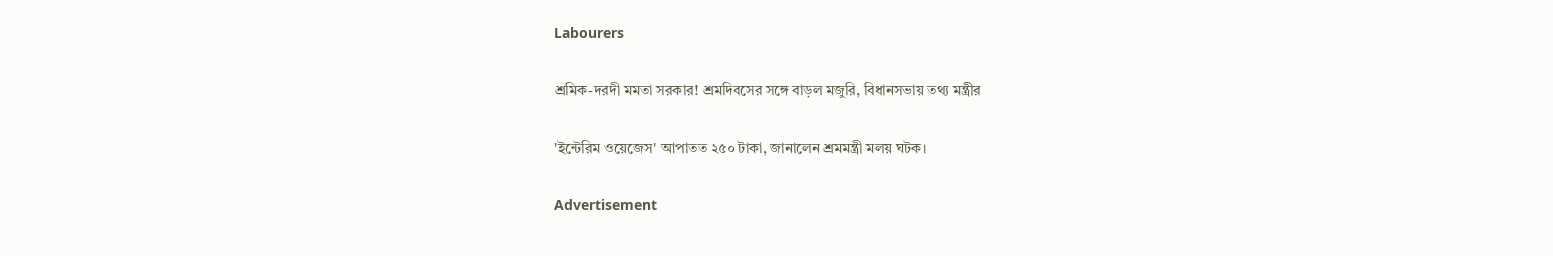Labourers

শ্রমিক-দরদী মমতা সরকার! শ্রমদিবসের সঙ্গে বাড়ল মজুরি, বিধানসভায় তথ্য মন্ত্রীর

'ইন্টেরিম ওয়েজেস' আপাতত ২৫০ টাকা, জানালেন শ্রমমন্ত্রী মলয় ঘটক।

Advertisement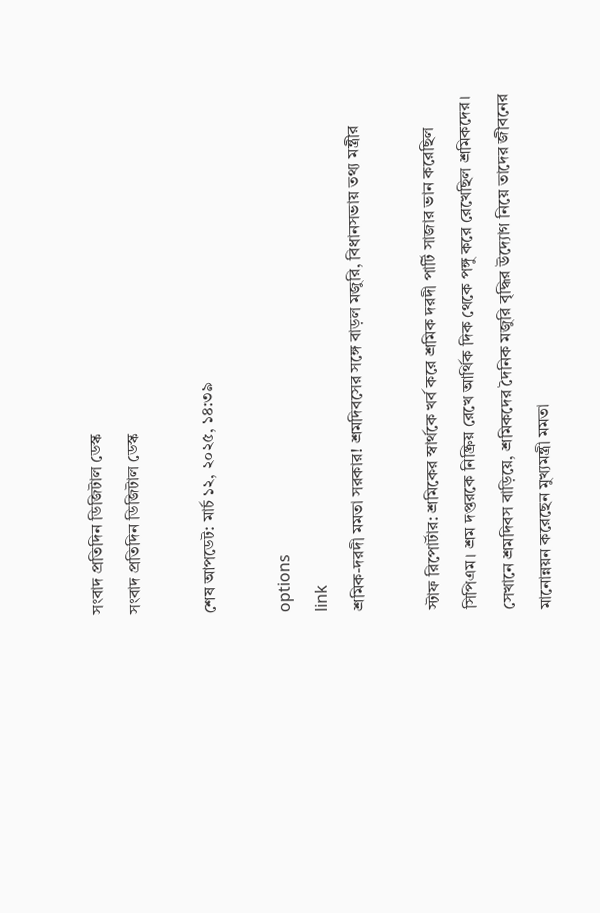সংবাদ প্রতিদিন ডিজিটাল ডেস্ক
সংবাদ প্রতিদিন ডিজিটাল ডেস্ক

শেষ আপডেট: মার্চ ১২, ২০২৫, ১৪:৩৯

options
link
শ্রমিক-দরদী মমতা সরকার! শ্রমদিবসের সঙ্গে বাড়ল মজুরি, বিধানসভায় তথ্য মন্ত্রীর

স্টাফ রিপোর্টার: শ্রমিকের স্বার্থকে খর্ব করে শ্রমিক দরদী পার্টি সাজার ভান করেছিল সিপিএম। শ্রম দপ্তরকে নিষ্ক্রিয় রেখে আর্থিক দিক থেকে পঙ্গু করে রেখেছিল শ্রমিকদের। সেখানে শ্রমদিবস বাড়িয়ে, শ্রমিকদের দৈনিক মজুরি বৃদ্ধির উদ্যোগ নিয়ে তাদের জীবনের মানোন্নয়ন করেছেন মুখ্যমন্ত্রী মমতা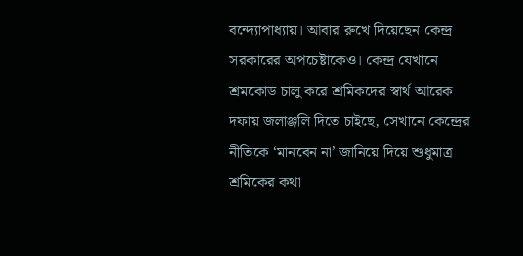বন্দ্যোপাধ্যায়। আবার রুখে দিয়েছেন কেন্দ্র সরকারের অপচেষ্টাকেও। কেন্দ্র যেখানে শ্রমকোড চালু করে শ্রমিকদের স্বার্থ আরেক দফায় জলাঞ্জলি দিতে চাইছে, সেখানে কেন্দ্রের নীতিকে ‘মানবেন না’ জানিয়ে দিয়ে শুধুমাত্র শ্রমিকের কথা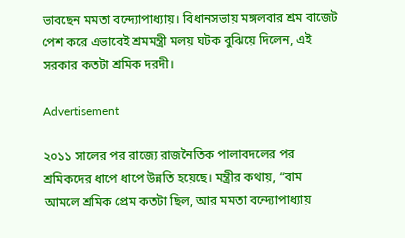ভাবছেন মমতা বন্দ্যোপাধ্যায়। বিধানসভায় মঙ্গলবার শ্রম বাজেট পেশ করে এভাবেই শ্রমমন্ত্রী মলয় ঘটক বুঝিয়ে দিলেন, এই সরকার কতটা শ্রমিক দরদী।

Advertisement

২০১১ সালের পর রাজ্যে রাজনৈতিক পালাবদলের পর শ্রমিকদের ধাপে ধাপে উন্নতি হয়েছে। মন্ত্রীর কথায়, “বাম আমলে শ্রমিক প্রেম কতটা ছিল, আর মমতা বন্দ্যোপাধ্যায়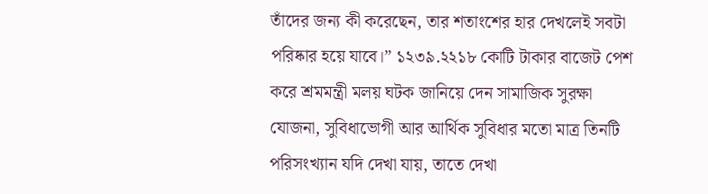তাঁদের জন্য কী করেছেন, তার শতাংশের হার দেখলেই সবটা পরিষ্কার হয়ে যাবে।” ১২৩৯.২২১৮ কোটি টাকার বাজেট পেশ করে শ্রমমন্ত্রী মলয় ঘটক জানিয়ে দেন সামাজিক সুরক্ষা যোজনা, সুবিধাভোগী আর আর্থিক সুবিধার মতো মাত্র তিনটি পরিসংখ্যান যদি দেখা যায়, তাতে দেখা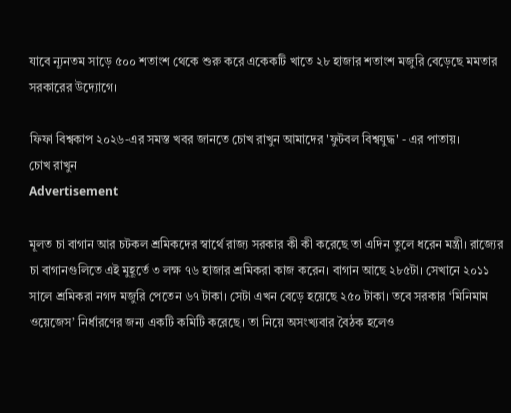যাবে ন্যূনতম সাড়ে ৫০০ শতাংশ থেকে শুরু করে একেকটি খাতে ২৮ হাজার শতাংশ মজুরি বেড়েছে মমতার সরকারের উদ্যোগে।

ফিফা বিশ্বকাপ ২০২৬-এর সমস্ত খবর জানতে চোখ রাখুন আমাদের 'ফুটবল বিশ্বযুদ্ধ' - এর পাতায়।
চোখ রাখুন
Advertisement

মূলত চা বাগান আর চটকল শ্রমিকদের স্বার্থে রাজ্য সরকার কী কী করেছে তা এদিন তুলে ধরেন মন্ত্রী। রাজ্যের চা বাগানগুলিতে এই মুহূর্তে ৩ লক্ষ ৭৬ হাজার শ্রমিকরা কাজ করেন। বাগান আছে ২৮৫টা। সেখানে ২০১১ সালে শ্রমিকরা নগদ মজুরি পেতেন ৬৭ টাকা। সেটা এখন বেড়ে হয়েছে ২৫০ টাকা। তবে সরকার ‘মিনিমাম ওয়েজেস’ নির্ধারণের জন্য একটি কমিটি করেছে। তা নিয়ে অসংখ্যবার বৈঠক হলেও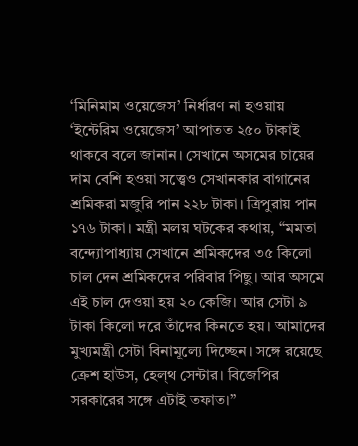‘মিনিমাম ওয়েজেস’ নির্ধারণ না হওয়ায় ‘ইন্টেরিম ওয়েজেস’ আপাতত ২৫০ টাকাই থাকবে বলে জানান। সেখানে অসমের চায়ের দাম বেশি হওয়া সত্ত্বেও সেখানকার বাগানের শ্রমিকরা মজুরি পান ২২৮ টাকা। ত্রিপুরায় পান ১৭৬ টাকা। মন্ত্রী মলয় ঘটকের কথায়, “মমতা বন্দ্যোপাধ্যায় সেখানে শ্রমিকদের ৩৫ কিলো চাল দেন শ্রমিকদের পরিবার পিছু। আর অসমে এই চাল দেওয়া হয় ২০ কেজি। আর সেটা ৯ টাকা কিলো দরে তাঁদের কিনতে হয়। আমাদের মুখ্যমন্ত্রী সেটা বিনামূল্যে দিচ্ছেন। সঙ্গে রয়েছে ক্রেশ হাউস, হেল্থ সেন্টার। বিজেপির সরকারের সঙ্গে এটাই তফাত।”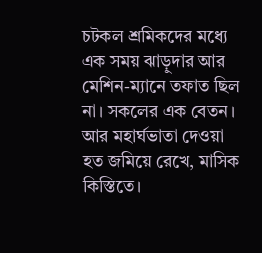চটকল শ্রমিকদের মধ্যে এক সময় ঝাড়ুদার আর মেশিন-ম্যানে তফাত ছিল না। সকলের এক বেতন। আর মহার্ঘভাতা দেওয়া হত জমিয়ে রেখে, মাসিক কিস্তিতে।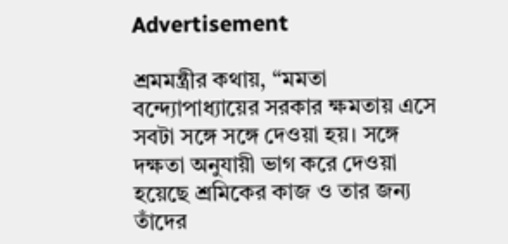Advertisement

শ্রমমন্ত্রীর কথায়, “মমতা বন্দ্যোপাধ্যায়ের সরকার ক্ষমতায় এসে সবটা সঙ্গে সঙ্গে দেওয়া হয়। সঙ্গে দক্ষতা অনুযায়ী ভাগ করে দেওয়া হয়েছে শ্রমিকের কাজ ও তার জন্য তাঁদের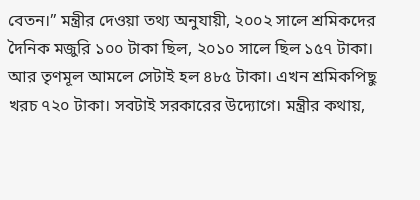বেতন।” মন্ত্রীর দেওয়া তথ্য অনুযায়ী, ২০০২ সালে শ্রমিকদের দৈনিক মজুরি ১০০ টাকা ছিল, ২০১০ সালে ছিল ১৫৭ টাকা। আর তৃণমূল আমলে সেটাই হল ৪৮৫ টাকা। এখন শ্রমিকপিছু খরচ ৭২০ টাকা। সবটাই সরকারের উদ্যোগে। মন্ত্রীর কথায়,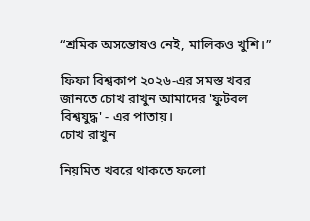“শ্রমিক অসন্তোষও নেই, মালিকও খুশি।”

ফিফা বিশ্বকাপ ২০২৬-এর সমস্ত খবর জানতে চোখ রাখুন আমাদের 'ফুটবল বিশ্বযুদ্ধ' - এর পাতায়।
চোখ রাখুন

নিয়মিত খবরে থাকতে ফলো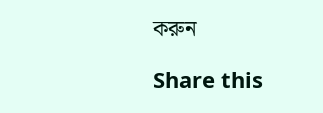করুন

Share this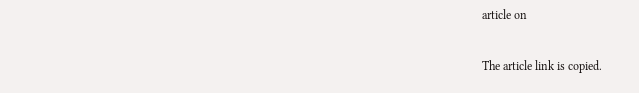article on

The article link is copied.